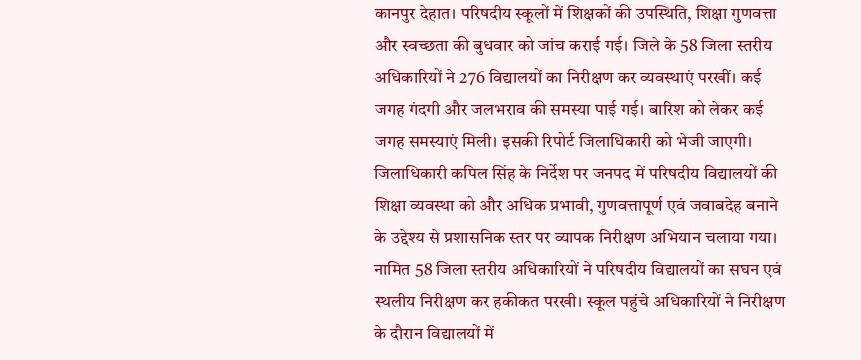कानपुर देहात। परिषदीय स्कूलों में शिक्षकों की उपस्थिति, शिक्षा गुणवत्ता और स्वच्छता की बुधवार को जांच कराई गई। जिले के 58 जिला स्तरीय अधिकारियों ने 276 विद्यालयों का निरीक्षण कर व्यवस्थाएं परखीं। कई जगह गंदगी और जलभराव की समस्या पाई गई। बारिश को लेकर कई जगह समस्याएं मिली। इसकी रिपोर्ट जिलाधिकारी को भेजी जाएगी।
जिलाधिकारी कपिल सिंह के निर्देश पर जनपद में परिषदीय विद्यालयों की शिक्षा व्यवस्था को और अधिक प्रभावी, गुणवत्तापूर्ण एवं जवाबदेह बनाने के उद्देश्य से प्रशासनिक स्तर पर व्यापक निरीक्षण अभियान चलाया गया। नामित 58 जिला स्तरीय अधिकारियों ने परिषदीय विद्यालयों का सघन एवं स्थलीय निरीक्षण कर हकीकत परखी। स्कूल पहुंचे अधिकारियों ने निरीक्षण के दौरान विद्यालयों में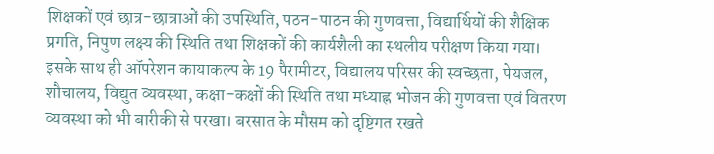शिक्षकों एवं छात्र-छात्राओं की उपस्थिति, पठन-पाठन की गुणवत्ता, विद्यार्थियों की शैक्षिक प्रगति, निपुण लक्ष्य की स्थिति तथा शिक्षकों की कार्यशैली का स्थलीय परीक्षण किया गया।
इसके साथ ही ऑपरेशन कायाकल्प के 19 पैरामीटर, विद्यालय परिसर की स्वच्छता, पेयजल, शौचालय, विद्युत व्यवस्था, कक्षा-कक्षों की स्थिति तथा मध्याह्न भोजन की गुणवत्ता एवं वितरण व्यवस्था को भी बारीकी से परखा। बरसात के मौसम को दृष्टिगत रखते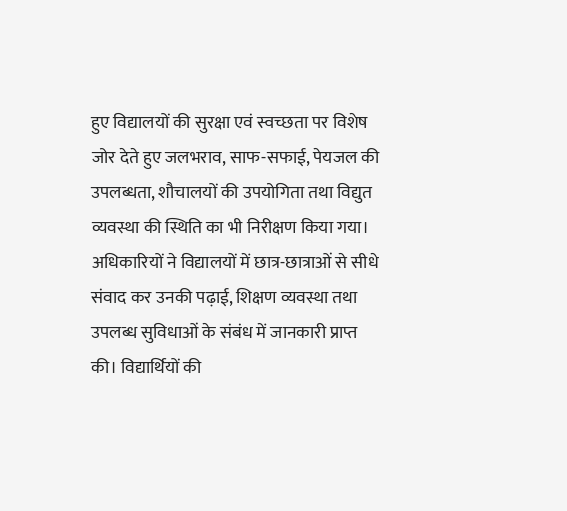हुए विद्यालयों की सुरक्षा एवं स्वच्छता पर विशेष जोर देते हुए जलभराव, साफ-सफाई, पेयजल की उपलब्धता, शौचालयों की उपयोगिता तथा विद्युत व्यवस्था की स्थिति का भी निरीक्षण किया गया। अधिकारियों ने विद्यालयों में छात्र-छात्राओं से सीधे संवाद कर उनकी पढ़ाई, शिक्षण व्यवस्था तथा उपलब्ध सुविधाओं के संबंध में जानकारी प्राप्त की। विद्यार्थियों की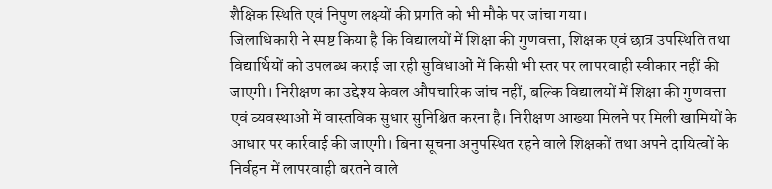शैक्षिक स्थिति एवं निपुण लक्ष्यों की प्रगति को भी मौके पर जांचा गया।
जिलाधिकारी ने स्पष्ट किया है कि विद्यालयों में शिक्षा की गुणवत्ता, शिक्षक एवं छात्र उपस्थिति तथा विद्यार्थियों को उपलब्ध कराई जा रही सुविधाओं में किसी भी स्तर पर लापरवाही स्वीकार नहीं की जाएगी। निरीक्षण का उद्देश्य केवल औपचारिक जांच नहीं, बल्कि विद्यालयों में शिक्षा की गुणवत्ता एवं व्यवस्थाओं में वास्तविक सुधार सुनिश्चित करना है। निरीक्षण आख्या मिलने पर मिली खामियों के आधार पर कार्रवाई की जाएगी। बिना सूचना अनुपस्थित रहने वाले शिक्षकों तथा अपने दायित्वों के निर्वहन में लापरवाही बरतने वाले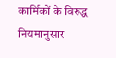कार्मिकों के विरुद्ध नियमानुसार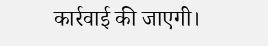कार्रवाई की जाएगी।